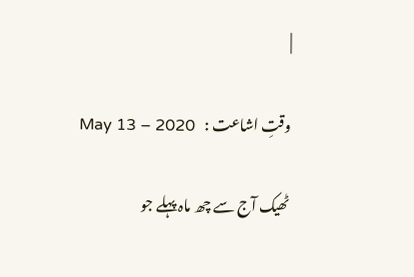|

وقتِ اشاعت :   May 13 – 2020

ٹھیک آج سے چھ ماہ پہلے جو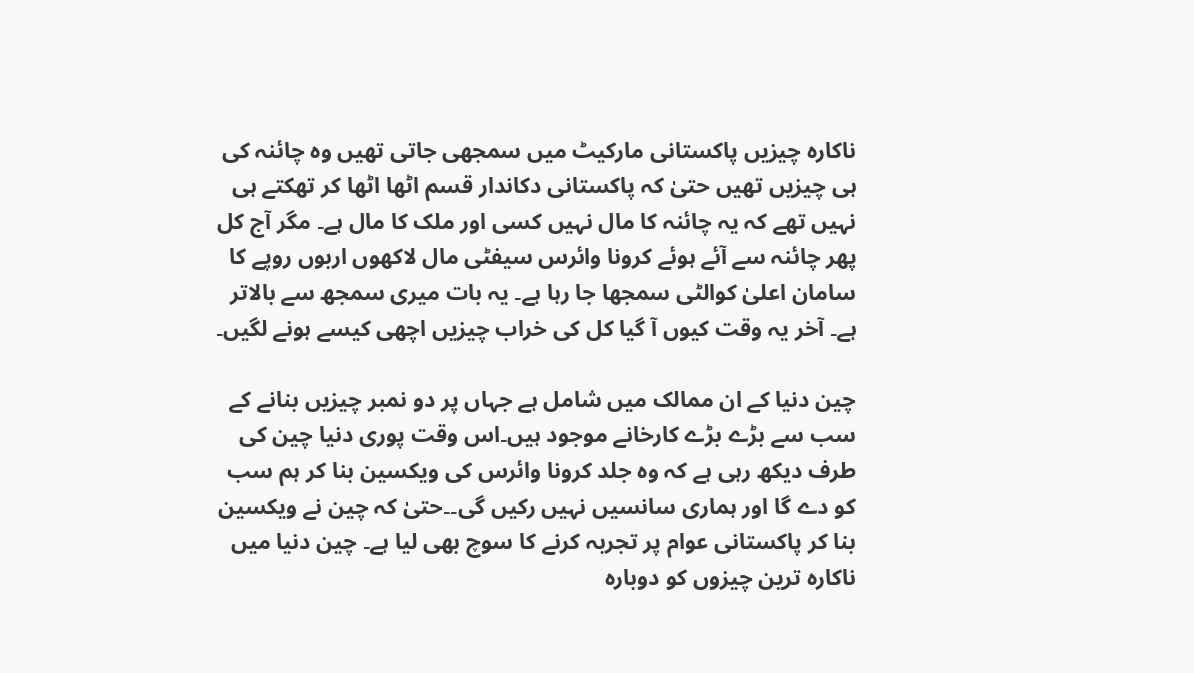ناکارہ چیزیں پاکستانی مارکیٹ میں سمجھی جاتی تھیں وہ چائنہ کی ہی چیزیں تھیں حتیٰ کہ پاکستانی دکاندار قسم اٹھا اٹھا کر تھکتے ہی نہیں تھے کہ یہ چائنہ کا مال نہیں کسی اور ملک کا مال ہے۔ مگر آج کل پھر چائنہ سے آئے ہوئے کرونا وائرس سیفٹی مال لاکھوں اربوں روپے کا سامان اعلیٰ کوالٹی سمجھا جا رہا ہے۔ یہ بات میری سمجھ سے بالاتر ہے۔ آخر یہ وقت کیوں آ گیا کل کی خراب چیزیں اچھی کیسے ہونے لگیں۔

چین دنیا کے ان ممالک میں شامل ہے جہاں پر دو نمبر چیزیں بنانے کے سب سے بڑے بڑے کارخانے موجود ہیں۔اس وقت پوری دنیا چین کی طرف دیکھ رہی ہے کہ وہ جلد کرونا وائرس کی ویکسین بنا کر ہم سب کو دے گا اور ہماری سانسیں نہیں رکیں گی۔۔حتیٰ کہ چین نے ویکسین بنا کر پاکستانی عوام پر تجربہ کرنے کا سوچ بھی لیا ہے۔ چین دنیا میں ناکارہ ترین چیزوں کو دوبارہ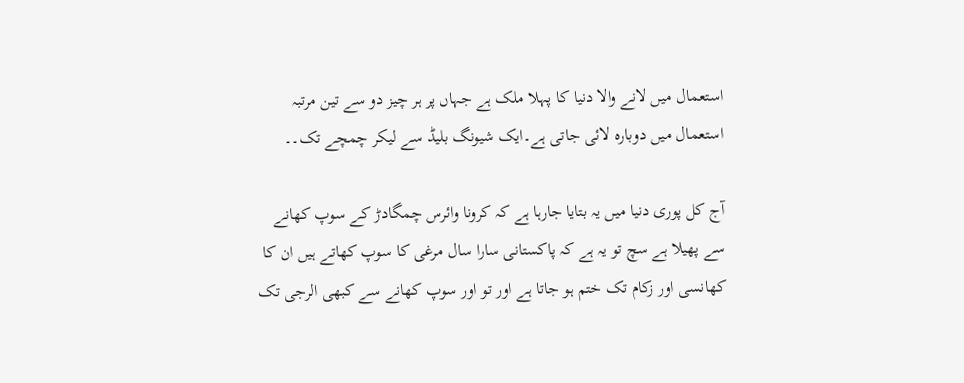استعمال میں لانے والا دنیا کا پہلا ملک ہے جہاں پر ہر چیز دو سے تین مرتبہ استعمال میں دوبارہ لائی جاتی ہے۔ایک شیونگ بلیڈ سے لیکر چمچے تک۔۔

آج کل پوری دنیا میں یہ بتایا جارہا ہے کہ کرونا وائرس چمگادڑ کے سوپ کھانے سے پھیلا ہے سچ تو یہ ہے کہ پاکستانی سارا سال مرغی کا سوپ کھاتے ہیں ان کا کھانسی اور زکام تک ختم ہو جاتا ہے اور تو اور سوپ کھانے سے کبھی الرجی تک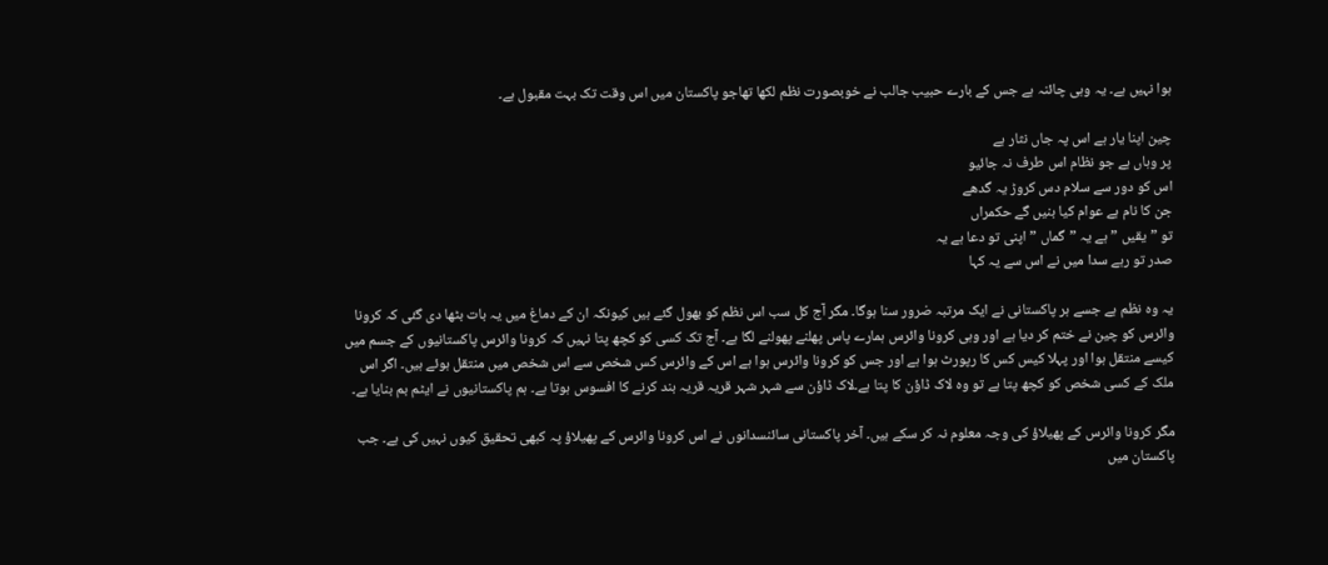ہوا نہیں ہے۔ یہ وہی چائنہ ہے جس کے بارے حبیب جالب نے خوبصورت نظم لکھا تھاجو پاکستان میں اس وقت تک بہت مقبول ہے۔

چین اپنا یار ہے اس پہ جاں نثار ہے
پر وہاں ہے جو نظام اس طرف نہ جائیو
اس کو دور سے سلام دس کروڑ یہ گدھے
جن کا نام ہے عوام کیا بنیں گے حکمراں
تو ”یقیں ” ہے یہ ”گماں ” اپنی تو دعا ہے یہ
صدر تو رہے سدا میں نے اس سے یہ کہا

یہ وہ نظم ہے جسے ہر پاکستانی نے ایک مرتبہ ضرور سنا ہوگا۔ مگر آج کل سب اس نظم کو بھول گئے ہیں کیونکہ ان کے دماغ میں یہ بات بٹھا دی گئی کہ کرونا وائرس کو چین نے ختم کر دیا ہے اور وہی کرونا وائرس ہمارے پاس پھلنے پھولنے لگا ہے۔ آج تک کسی کو کچھ پتا نہیں کہ کرونا وائرس پاکستانیوں کے جسم میں کیسے منتقل ہوا اور پہلا کیس کس کا رپورٹ ہوا ہے اور جس کو کرونا وائرس ہوا ہے اس کے وائرس کس شخص سے اس شخص میں منتقل ہوئے ہیں۔ اگر اس ملک کے کسی شخص کو کچھ پتا ہے تو وہ لاک ڈاؤن کا پتا ہے۔لاک ڈاؤن سے شہر شہر قریہ قریہ بند کرنے کا افسوس ہوتا ہے۔ ہم پاکستانیوں نے ایٹم بم بنایا ہے۔

مگر کرونا وائرس کے پھیلاؤ کی وجہ معلوم نہ کر سکے ہیں۔ آخر پاکستانی سائنسدانوں نے اس کرونا وائرس کے پھیلاؤ پہ کبھی تحقیق کیوں نہیں کی ہے۔ جب پاکستان میں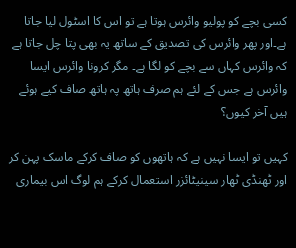کسی بچے کو پولیو وائرس ہوتا ہے تو اس کا اسٹول لیا جاتا ہے۔اور پھر وائرس کی تصدیق کے ساتھ یہ بھی پتا چل جاتا ہے کہ وائرس کہاں سے بچے کو لگا ہے۔ مگر کرونا وائرس ایسا وائرس ہے جس کے لئے ہم صرف ہاتھ پہ ہاتھ صاف کیے ہوئے ہیں آخر کیوں؟

کہیں تو ایسا نہیں ہے کہ ہاتھوں کو صاف کرکے ماسک پہن کر اور ٹھنڈی ٹھار سینیٹائزر استعمال کرکے ہم لوگ اس بیماری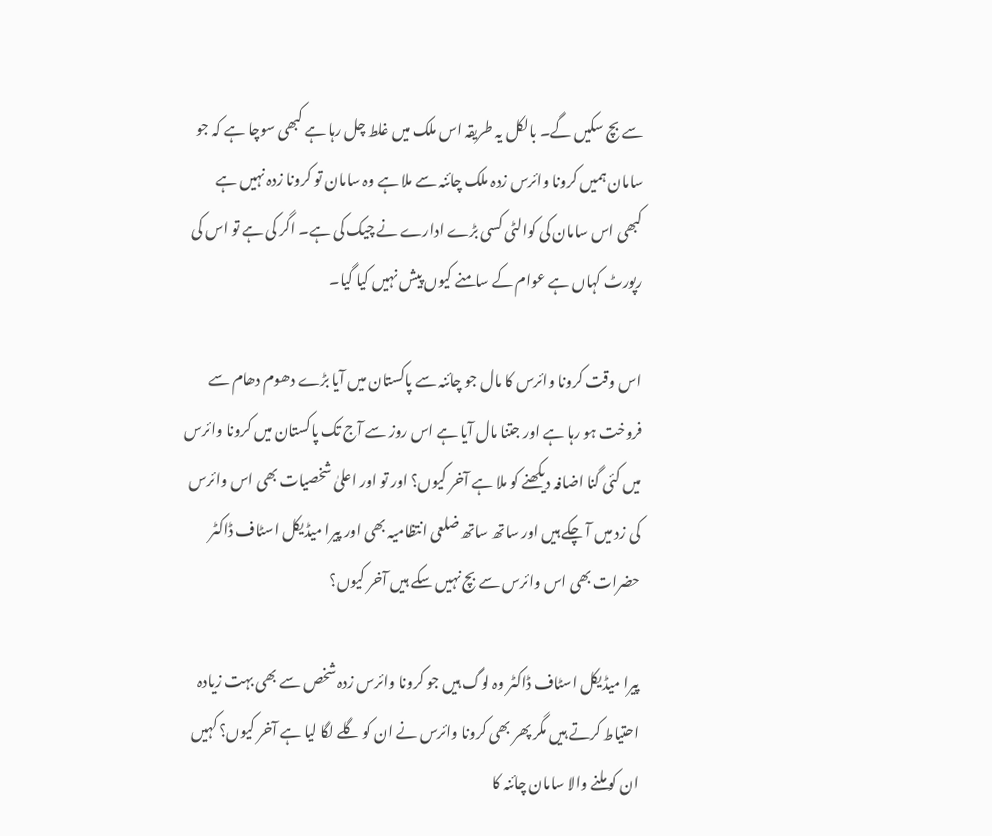سے بچ سکیں گے۔ بالکل یہ طریقہ اس ملک میں غلط چل رہا ہے کبھی سوچا ہے کہ جو سامان ہمیں کرونا وائرس زدہ ملک چائنہ سے ملا ہے وہ سامان تو کرونا زدہ نہیں ہے کبھی اس سامان کی کوالٹی کسی بڑے ادارے نے چیک کی ہے۔ اگر کی ہے تو اس کی رپورٹ کہاں ہے عوام کے سامنے کیوں پیش نہیں کیا گیا۔

اس وقت کرونا وائرس کا مال جو چائنہ سے پاکستان میں آیا بڑے دھوم دھام سے فروخت ہو رہا ہے اور جتنا مال آیا ہے اس روز سے آج تک پاکستان میں کرونا وائرس میں کئی گنا اضافہ دیکھنے کو ملا ہے آخر کیوں؟ اور تو اور اعلیٰ شخصیات بھی اس وائرس کی زد میں آ چکے ہیں اور ساتھ ساتھ ضلعی انتظامیہ بھی اور پیرا میڈیکل اسٹاف ڈاکٹر حضرات بھی اس وائرس سے بچ نہیں سکے ہیں آخر کیوں؟

پیرا میڈیکل اسٹاف ڈاکٹر وہ لوگ ہیں جو کرونا وائرس زدہ شخص سے بھی بہت زیادہ احتیاط کرتے ہیں مگر پھر بھی کرونا وائرس نے ان کو گلے لگا لیا ہے آخر کیوں؟ کہیں ان کو ملنے والا سامان چائنہ کا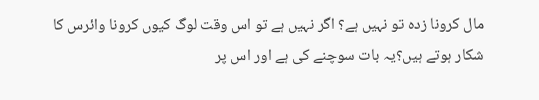مال کرونا زدہ تو نہیں ہے؟ اگر نہیں ہے تو اس وقت لوگ کیوں کرونا وائرس کا شکار ہوتے ہیں؟یہ بات سوچنے کی ہے اور اس پر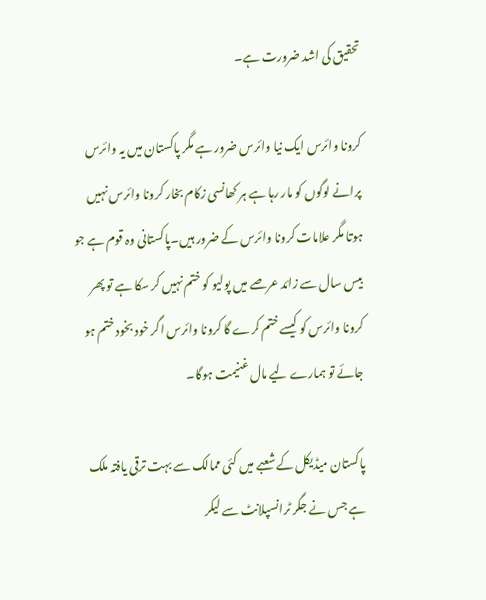تحقیق کی اشد ضرورت ہے۔

کرونا وائرس ایک نیا وائرس ضرور ہے مگر پاکستان میں یہ وائرس پرانے لوگوں کو مار رہا ہے ہر کھانسی زکام بخار کرونا وائرس نہیں ہوتا مگر علامات کرونا وائرس کے ضرور ہیں۔پاکستانی وہ قوم ہے جو بیس سال سے زائد عرصے میں پولیو کو ختم نہیں کر سکا ہے تو پھر کرونا وائرس کو کیسے ختم کرے گا کرونا وائرس اگر خود بخود ختم ہو جائے تو ہمارے لیے مال غنیمت ہوگا۔

پاکستان میڈیکل کے شعبے میں کئی ممالک سے بہت ترقی یافتہ ملک ہے جس نے جگر ٹرانسپلانٹ سے لیکر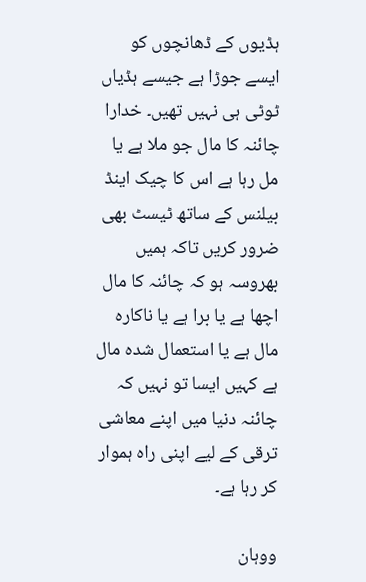ہڈیوں کے ڈھانچوں کو ایسے جوڑا ہے جیسے ہڈیاں ٹوٹی ہی نہیں تھیں۔ خدارا چائنہ کا مال جو ملا ہے یا مل رہا ہے اس کا چیک اینڈ بیلنس کے ساتھ ٹیسٹ بھی ضرور کریں تاکہ ہمیں بھروسہ ہو کہ چائنہ کا مال اچھا ہے یا برا ہے یا ناکارہ مال ہے یا استعمال شدہ مال ہے کہیں ایسا تو نہیں کہ چائنہ دنیا میں اپنے معاشی ترقی کے لیے اپنی راہ ہموار کر رہا ہے۔

ووہان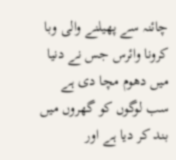چائنہ سے پھیلنے والی وبا کرونا وائرس جس نے دنیا میں دھوم مچا دی ہے سب لوگوں کو گھروں میں بند کر دیا ہے اور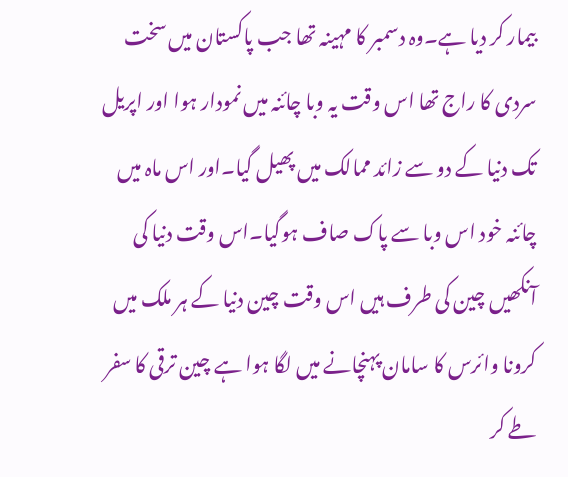بیمار کر دیا ہے۔وہ دسمبر کا مہینہ تھا جب پاکستان میں سخت سردی کا راج تھا اس وقت یہ وبا چائنہ میں نمودار ہوا اور اپریل تک دنیا کے دو سے زائد ممالک میں پھیل گیا۔اور اس ماہ میں چائنہ خود اس وبا سے پاک صاف ہوگیا۔اس وقت دنیا کی آنکھیں چین کی طرف ہیں اس وقت چین دنیا کے ہر ملک میں کرونا وائرس کا سامان پہنچانے میں لگا ہوا ہے چین ترقی کا سفر طے کر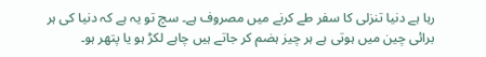رہا ہے دنیا تنزلی کا سفر طے کرنے میں مصروف ہے۔ سچ تو یہ ہے کہ دنیا کی ہر برائی چین میں ہوتی ہے ہر چیز ہضم کر جاتے ہیں چاہے لکڑ ہو یا پتھر ہو۔